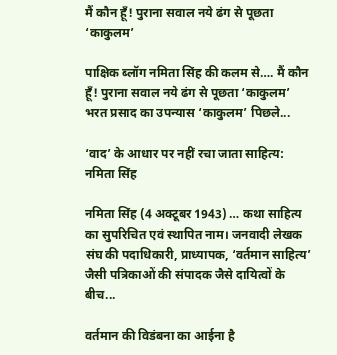मैं कौन हूँ! पुराना सवाल नये ढंग से पूछता ‘काकुलम’

पाक्षिक ब्लॉग नमिता सिंह की कलम से…. मैं कौन हूँ! पुराना सवाल नये ढंग से पूछता ‘काकुलम’              भरत प्रसाद का उपन्यास ‘काकुलम’ पिछले...

‘वाद’ के आधार पर नहीं रचा जाता साहित्य: नमिता सिंह

नमिता सिंह (4 अक्टूबर 1943) … कथा साहित्य का सुपरिचित एवं स्थापित नाम। जनवादी लेखक संघ की पदाधिकारी, प्राध्यापक, ‘वर्तमान साहित्य’ जैसी पत्रिकाओं की संपादक जैसे दायित्वों के बीच...

वर्तमान की विडंबना का आईना है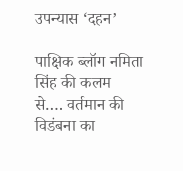उपन्यास ‘दहन’

पाक्षिक ब्लॉग नमिता सिंह की कलम से…. वर्तमान की विडंबना का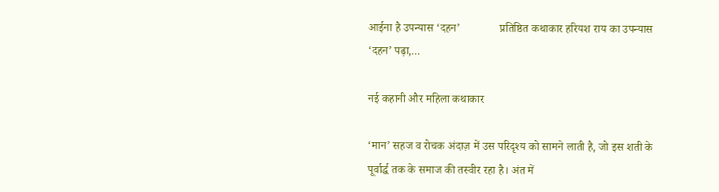आईना है उपन्यास ‘दहन’              प्रतिष्ठित कथाकार हरियश राय का उपन्यास ‘दहन’ पढ़ा,...

नई कहानी और महिला कथाकार

‘मान’ सहज व रोचक अंदाज़ में उस परिदृश्य को सामने लाती है, जो इस शती के पूर्वार्द्ध तक के समाज की तस्वीर रहा है। अंत में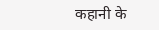कहानी के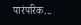पारंपरिक...